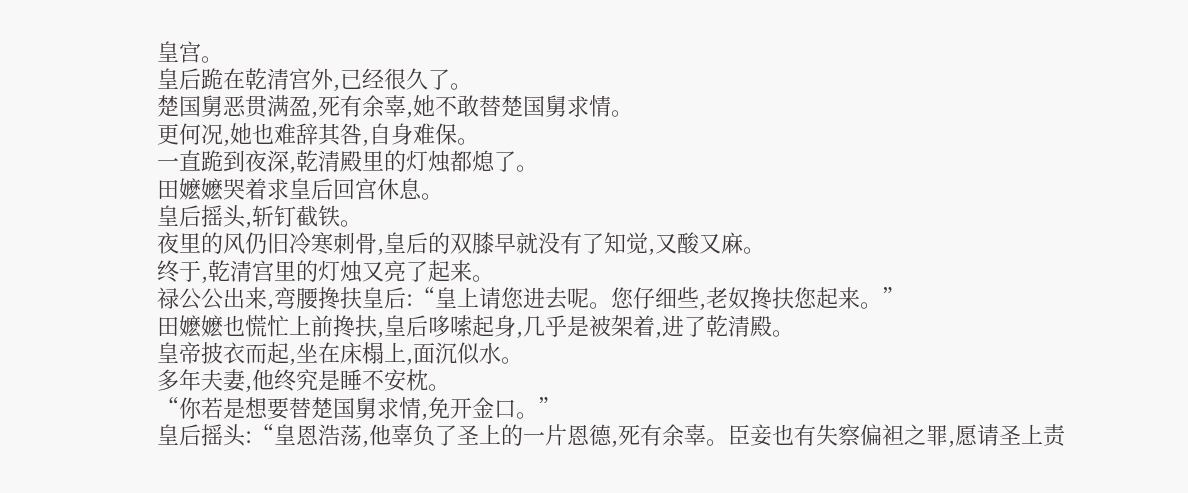皇宫。
皇后跪在乾清宫外,已经很久了。
楚国舅恶贯满盈,死有余辜,她不敢替楚国舅求情。
更何况,她也难辞其咎,自身难保。
一直跪到夜深,乾清殿里的灯烛都熄了。
田嬷嬷哭着求皇后回宫休息。
皇后摇头,斩钉截铁。
夜里的风仍旧冷寒刺骨,皇后的双膝早就没有了知觉,又酸又麻。
终于,乾清宫里的灯烛又亮了起来。
禄公公出来,弯腰搀扶皇后:“皇上请您进去呢。您仔细些,老奴搀扶您起来。”
田嬷嬷也慌忙上前搀扶,皇后哆嗦起身,几乎是被架着,进了乾清殿。
皇帝披衣而起,坐在床榻上,面沉似水。
多年夫妻,他终究是睡不安枕。
“你若是想要替楚国舅求情,免开金口。”
皇后摇头:“皇恩浩荡,他辜负了圣上的一片恩德,死有余辜。臣妾也有失察偏袒之罪,愿请圣上责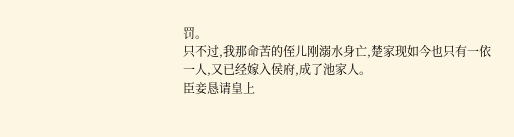罚。
只不过,我那命苦的侄儿刚溺水身亡,楚家现如今也只有一依一人,又已经嫁入侯府,成了池家人。
臣妾恳请皇上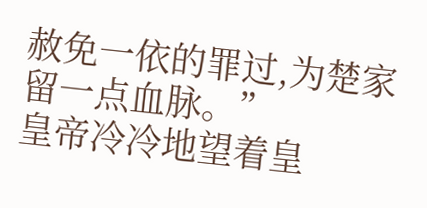赦免一依的罪过,为楚家留一点血脉。”
皇帝冷冷地望着皇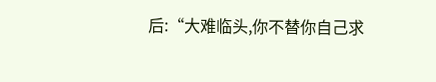后:“大难临头,你不替你自己求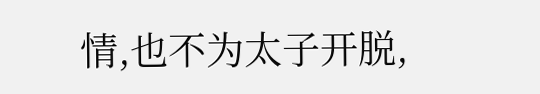情,也不为太子开脱,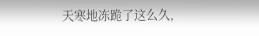天寒地冻跪了这么久,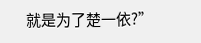就是为了楚一依?”